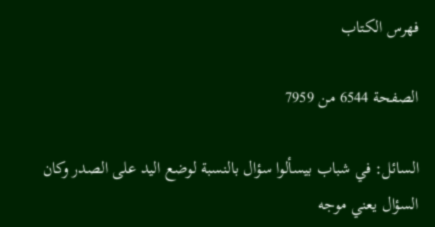فهرس الكتاب

الصفحة 6544 من 7959

السائل: في شباب بيسألوا سؤال بالنسبة لوضع اليد على الصدر وكان السؤال يعني موجه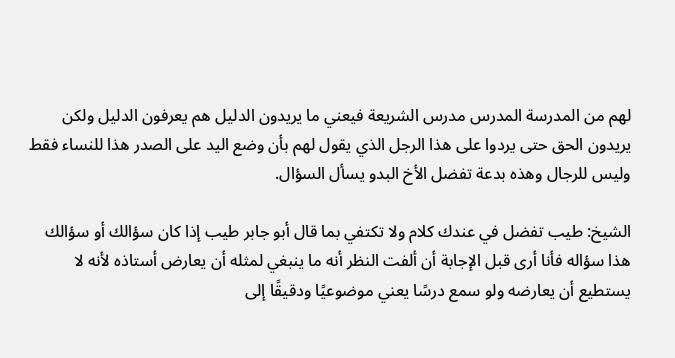لهم من المدرسة المدرس مدرس الشريعة فيعني ما يريدون الدليل هم يعرفون الدليل ولكن يريدون الحق حتى يردوا على هذا الرجل الذي يقول لهم بأن وضع اليد على الصدر هذا للنساء فقط وليس للرجال وهذه بدعة تفضل الأخ البدو يسأل السؤال.

الشيخ: طيب تفضل في عندك كلام ولا تكتفي بما قال أبو جابر طيب إذا كان سؤالك أو سؤالك هذا سؤاله فأنا أرى قبل الإجابة أن ألفت النظر أنه ما ينبغي لمثله أن يعارض أستاذه لأنه لا يستطيع أن يعارضه ولو سمع درسًا يعني موضوعيًا ودقيقًا إلى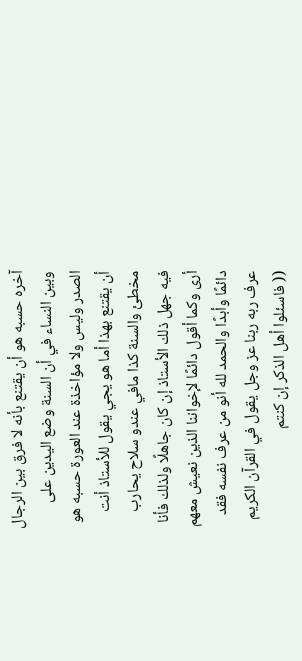آخره حسبه هو أن يقتنع بأنه لا فرق بين الرجال وبين النساء في أن السنة وضع اليدين على الصدر وليس ولا مؤاخذة عند العورة حسبه هو أن يقتنع بهذا أما هو يجي يقول للأستاذ أنت مخطئ والسنة كذا مافي عندو سلاح يحارب فيه جهل ذلك الأستاذ إن كان جاهلًا ولذلك فأنا أرى وكما أقول دائمًا لإخواننا الذين نعيش معهم دائمًا وأبدًا والحمد لله أنو من عرف نفسه فقد عرف ربه ربنا عز وجل يقول في القرآن الكريم (( فاسئلوا أهل الذكر إن كنتم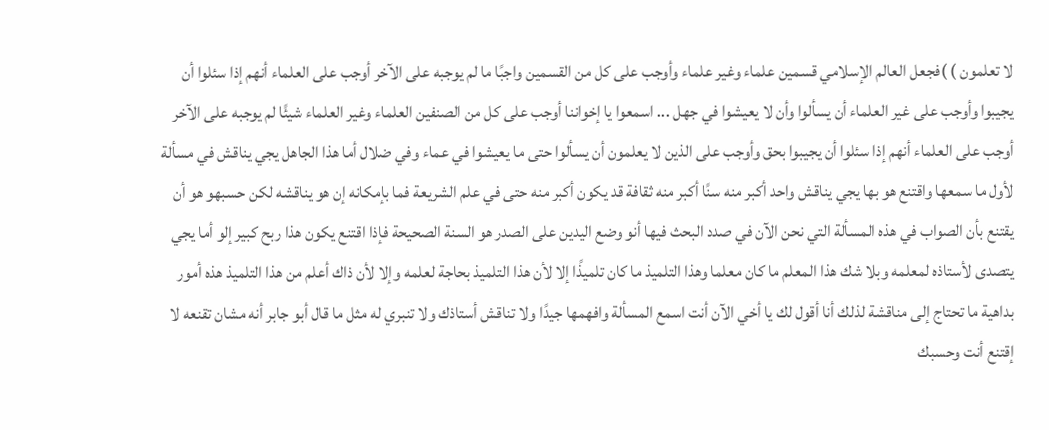لا تعلمون ) )فجعل العالم الإسلامي قسمين علماء وغير علماء وأوجب على كل من القسمين واجبًا ما لم يوجبه على الآخر أوجب على العلماء أنهم إذا سئلوا أن يجيبوا وأوجب على غير العلماء أن يسألوا وأن لا يعيشوا في جهل ... اسمعوا يا إخواننا أوجب على كل من الصنفين العلماء وغير العلماء شيئًا لم يوجبه على الآخر أوجب على العلماء أنهم إذا سئلوا أن يجيبوا بحق وأوجب على الذين لا يعلمون أن يسألوا حتى ما يعيشوا في عماء وفي ضلال أما هذا الجاهل يجي يناقش في مسألة لأول ما سمعها واقتنع هو بها يجي يناقش واحد أكبر منه سنًا أكبر منه ثقافة قد يكون أكبر منه حتى في علم الشريعة فما بإمكانه إن هو يناقشه لكن حسبهو هو أن يقتنع بأن الصواب في هذه المسألة التي نحن الآن في صدد البحث فيها أنو وضع اليدين على الصدر هو السنة الصحيحة فإذا اقتنع يكون هذا ربح كبير إلو أما يجي يتصدى لأستاذه لمعلمه وبلا شك هذا المعلم ما كان معلما وهذا التلميذ ما كان تلميذًا إلا لأن هذا التلميذ بحاجة لعلمه وإلا لأن ذاك أعلم من هذا التلميذ هذه أمور بداهية ما تحتاج إلى مناقشة لذلك أنا أقول لك يا أخي الآن أنت اسمع المسألة وافهمها جيدًا ولا تناقش أستاذك ولا تنبري له مثل ما قال أبو جابر أنه مشان تقنعه لا إقتنع أنت وحسبك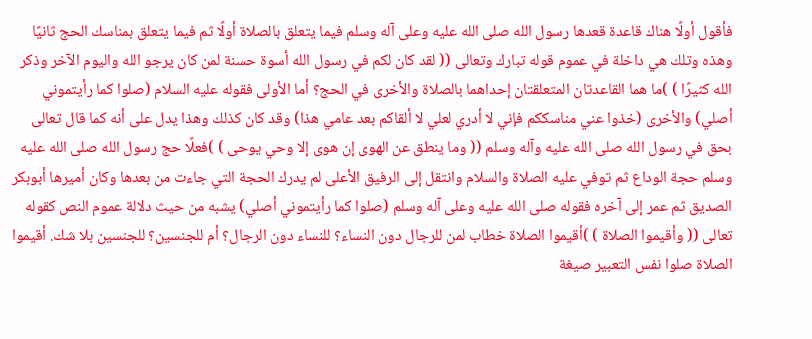فأقول أولًا هناك قاعدة قعدها رسول الله صلى الله عليه وعلى آله وسلم فيما يتعلق بالصلاة أولًا ثم فيما يتعلق بمناسك الحج ثانيًا وهذه وتلك هي داخلة في عموم قوله تبارك وتعالى (( لقد كان لكم في رسول الله أسوة حسنة لمن كان يرجو الله واليوم الآخر وذكر الله كثيرًا ) )ما هما القاعدتان المتعلقتان إحداهما بالصلاة والأخرى في الحج؟ أما الأولى فقوله عليه السلام (صلوا كما رأيتموني أصلي) والأخرى (خذوا عني مناسككم فإني لا أدري لعلي لا ألقاكم بعد عامي هذا) وقد كان كذلك وهذا يدل على أنه كما قال تعالى بحق في رسول الله صلى الله عليه وآله وسلم (( وما ينطق عن الهوى إن هوى إلا وحي يوحى ) )فعلًا حج رسول الله صلى الله عليه وسلم حجة الوداع ثم توفي عليه الصلاة والسلام وانتقل إلى الرفيق الأعلى لم يدرك الحجة التي جاءت من بعدها وكان أميرها أبوبكر الصديق ثم عمر إلى آخره فقوله صلى الله عليه وعلى آله وسلم (صلوا كما رأيتموني أصلي) يشبه من حيث دلالة عموم النص كقوله تعالى (( وأقيموا الصلاة ) )أقيموا الصلاة خطاب لمن للرجال دون النساء؟ للنساء دون الرجال؟ أم للجنسين؟ للجنسين بلا شك. أقيموا الصلاة صلوا نفس التعبير صيغة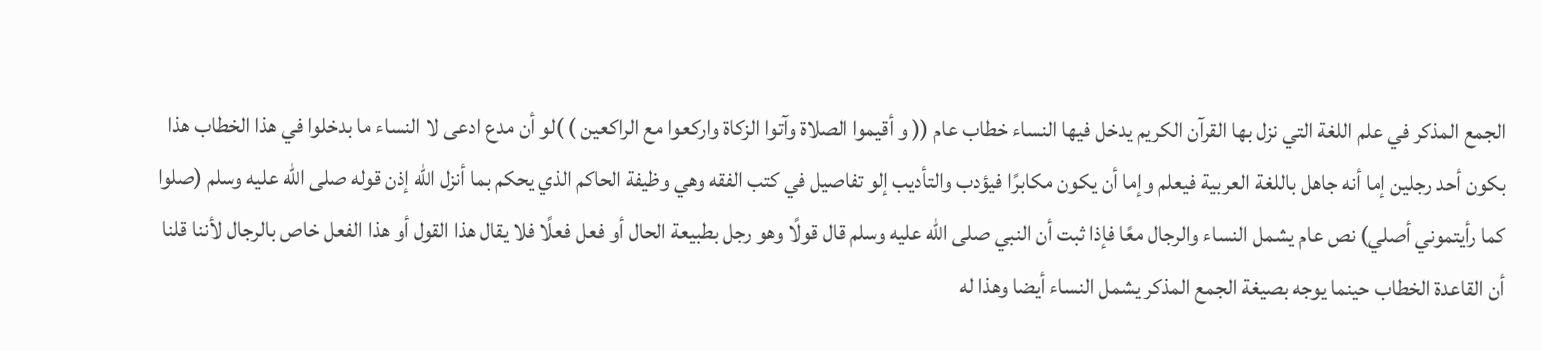الجمع المذكر في علم اللغة التي نزل بها القرآن الكريم يدخل فيها النساء خطاب عام (( و أقيموا الصلاة وآتوا الزكاة واركعوا مع الراكعين ) )لو أن مدع ادعى لا النساء ما بدخلوا في هذا الخطاب هذا بكون أحد رجلين إما أنه جاهل باللغة العربية فيعلم وإما أن يكون مكابرًا فيؤدب والتأديب إلو تفاصيل في كتب الفقه وهي وظيفة الحاكم الذي يحكم بما أنزل الله إذن قوله صلى الله عليه وسلم (صلوا كما رأيتموني أصلي) نص عام يشمل النساء والرجال معًا فإذا ثبت أن النبي صلى الله عليه وسلم قال قولًا وهو رجل بطبيعة الحال أو فعل فعلًا فلا يقال هذا القول أو هذا الفعل خاص بالرجال لأننا قلنا أن القاعدة الخطاب حينما يوجه بصيغة الجمع المذكر يشمل النساء أيضا وهذا له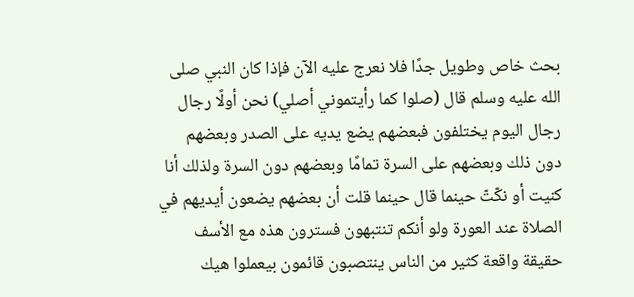بحث خاص وطويل جدًا فلا نعرج عليه الآن فإذا كان النبي صلى الله عليه وسلم قال (صلوا كما رأيتموني أصلي) نحن أولًا رجال رجال اليوم يختلفون فبعضهم يضع يديه على الصدر وبعضهم دون ذلك وبعضهم على السرة تمامًا وبعضهم دون السرة ولذلك أنا كنيت أو نكّتّ حينما قال حينما قلت أن بعضهم يضعون أيديهم في الصلاة عند العورة ولو أنكم تنتبهون فسترون هذه مع الأسف حقيقة واقعة كثير من الناس ينتصبون قائمون بيعملوا هيك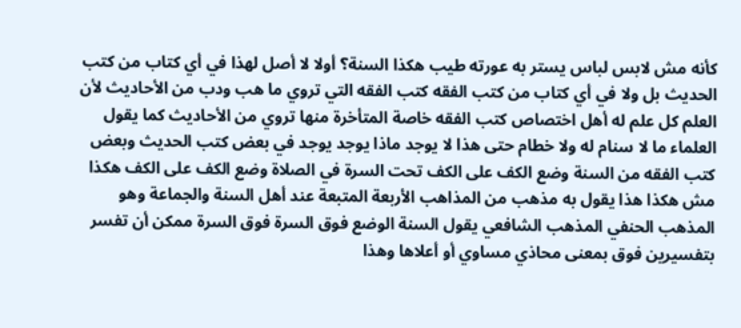كأنه مش لابس لباس يستر به عورته طيب هكذا السنة؟ أولا لا أصل لهذا في أي كتاب من كتب الحديث بل ولا في أي كتاب من كتب الفقه كتب الفقه التي تروي ما هب ودب من الأحاديث لأن العلم كل علم له أهل اختصاص كتب الفقه خاصة المتأخرة منها تروي من الأحاديث كما يقول العلماء ما لا سنام له ولا خطام حتى هذا لا يوجد ماذا يوجد يوجد في بعض كتب الحديث وبعض كتب الفقه من السنة وضع الكف على الكف تحت السرة في الصلاة وضع الكف على الكف هكذا مش هكذا هذا يقول به مذهب من المذاهب الأربعة المتبعة عند أهل السنة والجماعة وهو المذهب الحنفي المذهب الشافعي يقول السنة الوضع فوق السرة فوق السرة ممكن أن تفسر بتفسيرين فوق بمعنى محاذي مساوي أو أعلاها وهذا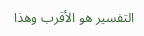التفسير هو الأقرب وهذا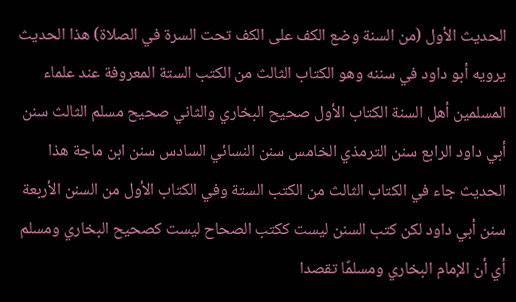الحديث الأول (من السنة وضع الكف على الكف تحت السرة في الصلاة) هذا الحديث يرويه أبو داود في سننه وهو الكتاب الثالث من الكتب الستة المعروفة عند علماء المسلمين أهل السنة الكتاب الأول صحيح البخاري والثاني صحيح مسلم الثالث سنن أبي داود الرابع سنن الترمذي الخامس سنن النسائي السادس سنن ابن ماجة هذا الحديث جاء في الكتاب الثالث من الكتب الستة وفي الكتاب الأول من السنن الأربعة سنن أبي داود لكن كتب السنن ليست ككتب الصحاح ليست كصحيح البخاري ومسلم أي أن الإمام البخاري ومسلمًا تقصدا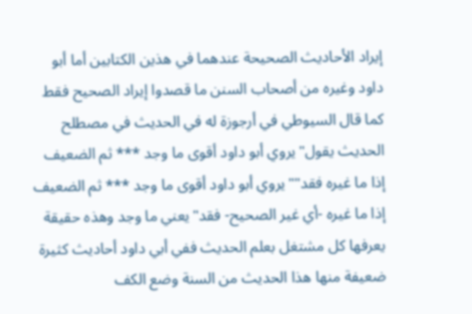إيراد الأحاديث الصحيحة عندهما في هذين الكتابين أما أبو داود وغيره من أصحاب السنن ما قصدوا إيراد الصحيح فقط كما قال السيوطي في أرجوزة له في الحديث في مصطلح الحديث يقول"يروي أبو داود أقوى ما وجد *** ثم الضعيف إذا ما غيره فقد""يروي أبو داود أقوى ما وجد *** ثم الضعيف إذا ما غيره -أي غير الصحيح- فقد"يعني ما وجد وهذه حقيقة يعرفها كل مشتغل بعلم الحديث ففي أبي داود أحاديث كثيرة ضعيفة منها هذا الحديث من السنة وضع الكف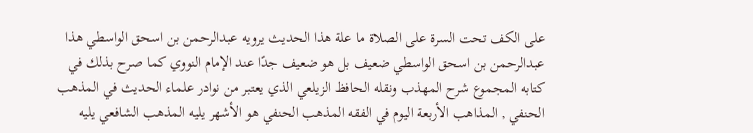على الكف تحت السرة على الصلاة ما علة هذا الحديث يرويه عبدالرحمن بن اسحق الواسطي هذا عبدالرحمن بن اسحق الواسطي ضعيف بل هو ضعيف جدًا عند الإمام النووي كما صرح بذلك في كتابه المجموع شرح المهذب ونقله الحافظ الزيلعي الذي يعتبر من نوادر علماء الحديث في المذهب الحنفي , المذاهب الأربعة اليوم في الفقه المذهب الحنفي هو الأشهر يليه المذهب الشافعي يليه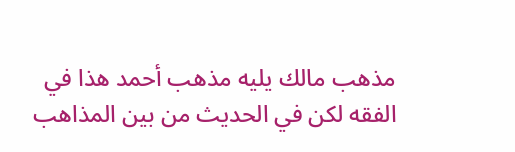مذهب مالك يليه مذهب أحمد هذا في الفقه لكن في الحديث من بين المذاهب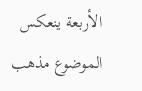الأربعة ينعكس الموضوع مذهب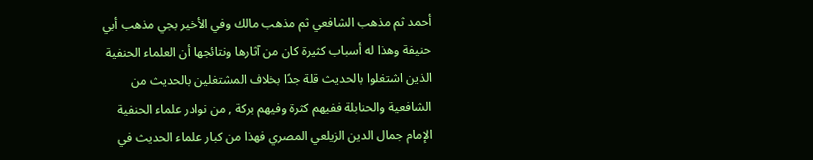أحمد ثم مذهب الشافعي ثم مذهب مالك وفي الأخير بجي مذهب أبي حنيفة وهذا له أسباب كثيرة كان من آثارها ونتائجها أن العلماء الحنفية الذين اشتغلوا بالحديث قلة جدًا بخلاف المشتغلين بالحديث من الشافعية والحنابلة ففيهم كثرة وفيهم بركة , من نوادر علماء الحنفية الإمام جمال الدين الزيلعي المصري فهذا من كبار علماء الحديث في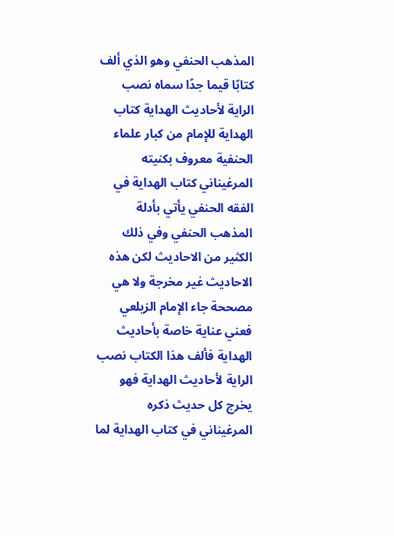المذهب الحنفي وهو الذي ألف كتابًا قيما جدًا سماه نصب الراية لأحاديث الهداية كتاب الهداية للإمام من كبار علماء الحنفية معروف بكنيته المرغيناني كتاب الهداية في الفقه الحنفي يأتي بأدلة المذهب الحنفي وفي ذلك الكثير من الاحاديث لكن هذه الاحاديث غير مخرجة ولا هي مصححة جاء الإمام الزيلعي فعني عناية خاصة بأحاديث الهداية فألف هذا الكتاب نصب الراية لأحاديث الهداية فهو يخرج كل حديث ذكره المرغيناني في كتاب الهداية لما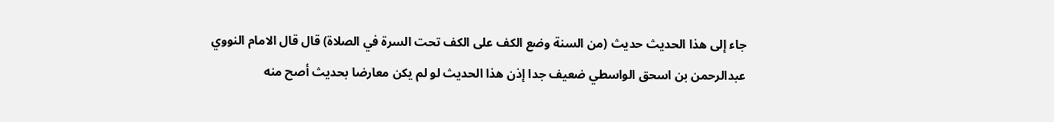جاء إلى هذا الحديث حديث (من السنة وضع الكف على الكف تحت السرة في الصلاة) قال قال الامام النووي عبدالرحمن بن اسحق الواسطي ضعيف جدا إذن هذا الحديث لو لم يكن معارضا بحديث أصح منه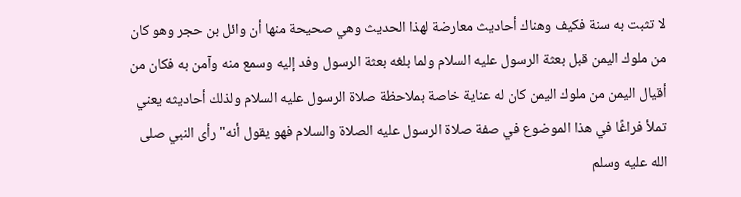لا تثبت به سنة فكيف وهناك أحاديث معارضة لهذا الحديث وهي صحيحة منها أن وائل بن حجر وهو كان من ملوك اليمن قبل بعثة الرسول عليه السلام ولما بلغه بعثة الرسول وفد إليه وسمع منه وآمن به فكان من أقيال اليمن من ملوك اليمن كان له عناية خاصة بملاحظة صلاة الرسول عليه السلام ولذلك أحاديثه يعني تملأ فراغًا في هذا الموضوع في صفة صلاة الرسول عليه الصلاة والسلام فهو يقول أنه"رأى النبي صلى الله عليه وسلم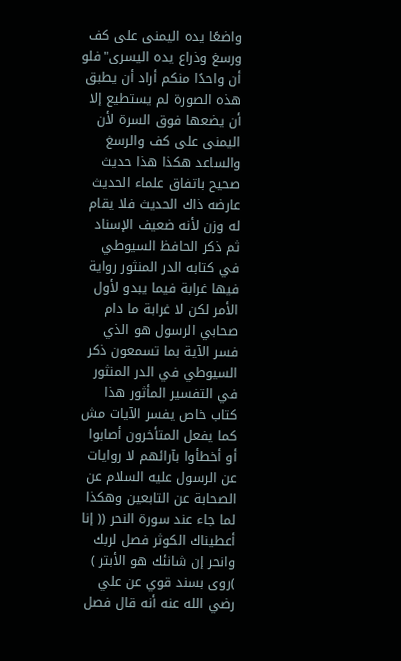واضعًا يده اليمنى على كف ورسغ وذراع يده اليسرى"فلو أن واحدًا منكم أراد أن يطبق هذه الصورة لم يستطيع إلا أن يضعها فوق السرة لأن اليمنى على كف والرسغ والساعد هكذا هذا حديث صحيح باتفاق علماء الحديث عارضه ذاك الحديث فلا يقام له وزن لأنه ضعيف الإسناد ثم ذكر الحافظ السيوطي في كتابه الدر المنثور رواية فيها غرابة فيما يبدو لأول الأمر لكن لا غرابة ما دام صحابي الرسول هو الذي فسر الآية بما تسمعون ذكر السيوطي في الدر المنثور في التفسير المأثور هذا كتاب خاص يفسر الآيات مش كما يفعل المتأخرون أصابوا أو أخطأوا بآرائهم لا روايات عن الرسول عليه السلام عن الصحابة عن التابعين وهكذا لما جاء عند سورة النحر (( إنا أعطيناك الكوثر فصل لربك وانحر إن شانئك هو الأبتر ) )روى بسند قوي عن علي رضي الله عنه أنه قال فصل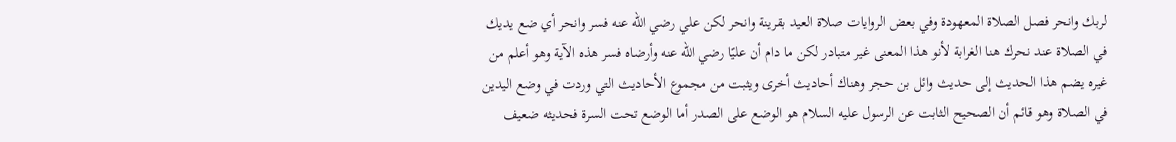لربك وانحر فصل الصلاة المعهودة وفي بعض الروايات صلاة العيد بقرينة وانحر لكن علي رضي الله عنه فسر وانحر أي ضع يديك في الصلاة عند نحرك هنا الغرابة لأنو هذا المعنى غير متبادر لكن ما دام أن عليًا رضي الله عنه وأرضاه فسر هذه الآية وهو أعلم من غيره يضم هذا الحديث إلى حديث وائل بن حجر وهناك أحاديث أخرى ويثبت من مجموع الأحاديث التي وردت في وضع اليدين في الصلاة وهو قائم أن الصحيح الثابت عن الرسول عليه السلام هو الوضع على الصدر أما الوضع تحت السرة فحديثه ضعيف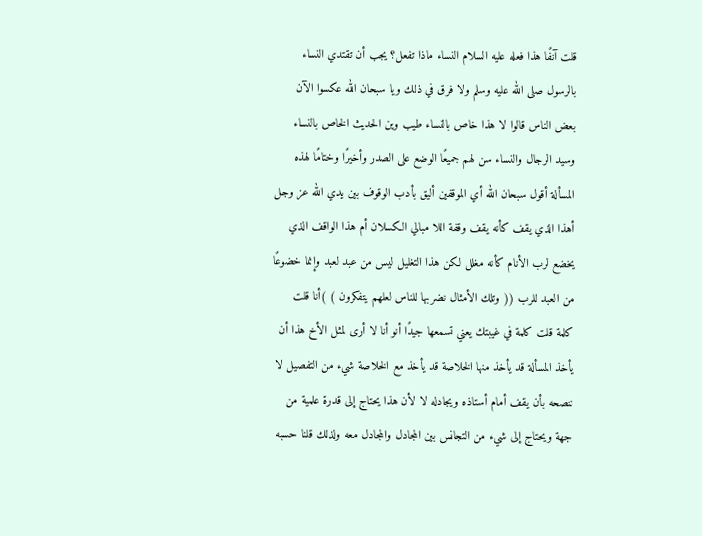قلت آنفًا هذا فعله عليه السلام النساء ماذا تفعل؟ يجب أن تقتدي النساء بالرسول صلى الله عليه وسلم ولا فرق في ذلك ويا سبحان الله عكسوا الآن بعض الناس قالوا لا هذا خاص بالنساء طيب وين الحديث الخاص بالنساء وسيد الرجال والنساء سن لهم جميعًا الوضع على الصدر وأخيرًا وختامًا لهذه المسألة أقول سبحان الله أي الموقفين أليق بأدب الوقوف بين يدي الله عز وجل أهذا الذي يقف كأنه يقف وقفة اللا مبالي الكسلان أم هذا الواقف الذي يخضع لرب الأنام كأنه مغلل لكن هذا التغليل ليس من عبد لعبد وإنما خضوعًا من العبد للرب (( وتلك الأمثال نضربها للناس لعلهم يتفكرون ) )أنا قلت كلمة قلت كلمة في غيبتك يعني تسمعها جيدًا أنو أنا لا أرى لمثل الأخ هذا أن يأخذ المسألة قد يأخذ منها الخلاصة قد يأخذ مع الخلاصة شيء من التفصيل لا ننصحه بأن يقف أمام أستاذه ويجادله لا لأن هذا يحتاج إلى قدرة علمية من جهة ويحتاج إلى شيء من التجانس بين المجادل والمجادل معه ولذلك قلنا حسبه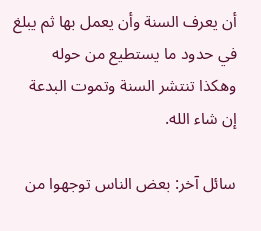أن يعرف السنة وأن يعمل بها ثم يبلغ في حدود ما يستطيع من حوله وهكذا تنتشر السنة وتموت البدعة إن شاء الله.

سائل آخر: بعض الناس توجهوا من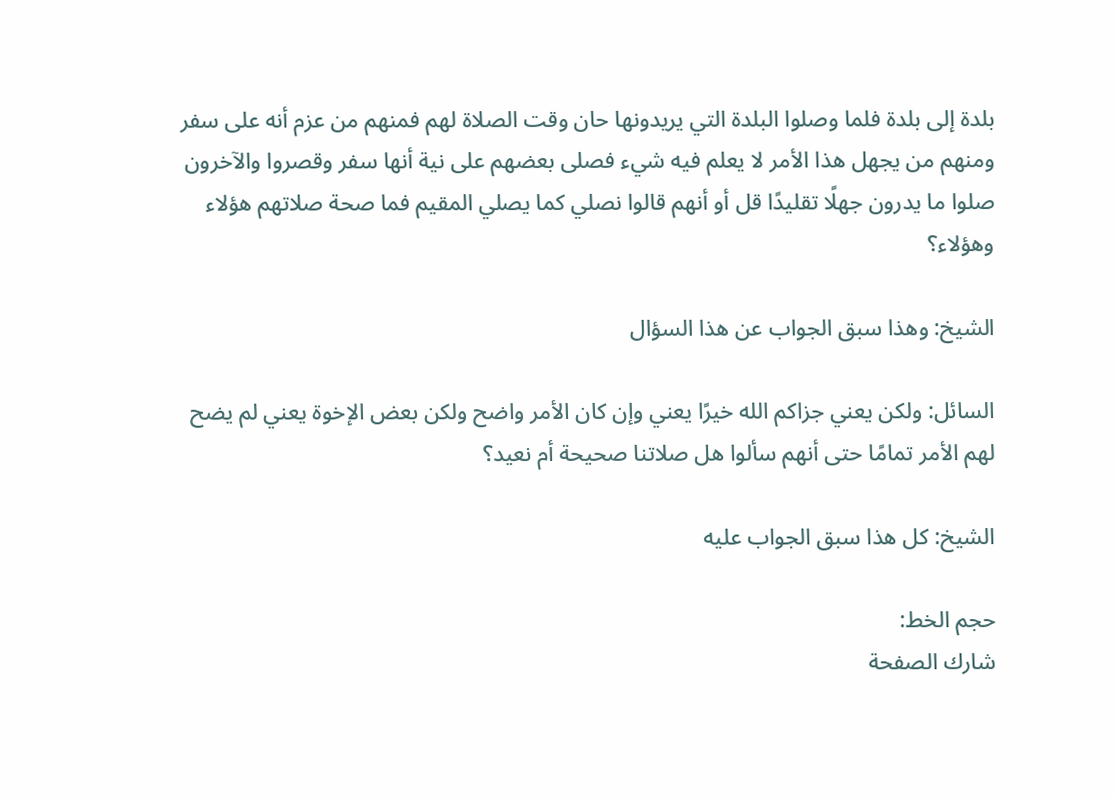بلدة إلى بلدة فلما وصلوا البلدة التي يريدونها حان وقت الصلاة لهم فمنهم من عزم أنه على سفر ومنهم من يجهل هذا الأمر لا يعلم فيه شيء فصلى بعضهم على نية أنها سفر وقصروا والآخرون صلوا ما يدرون جهلًا تقليدًا قل أو أنهم قالوا نصلي كما يصلي المقيم فما صحة صلاتهم هؤلاء وهؤلاء؟

الشيخ: وهذا سبق الجواب عن هذا السؤال

السائل: ولكن يعني جزاكم الله خيرًا يعني وإن كان الأمر واضح ولكن بعض الإخوة يعني لم يضح لهم الأمر تمامًا حتى أنهم سألوا هل صلاتنا صحيحة أم نعيد؟

الشيخ: كل هذا سبق الجواب عليه

حجم الخط:
شارك الصفحة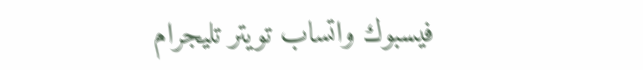فيسبوك واتساب تويتر تليجرام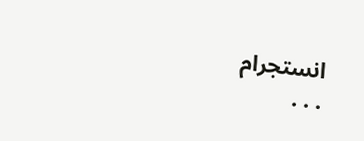انستجرام
. . .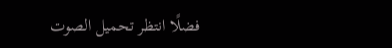فضلًا انتظر تحميل الصوت